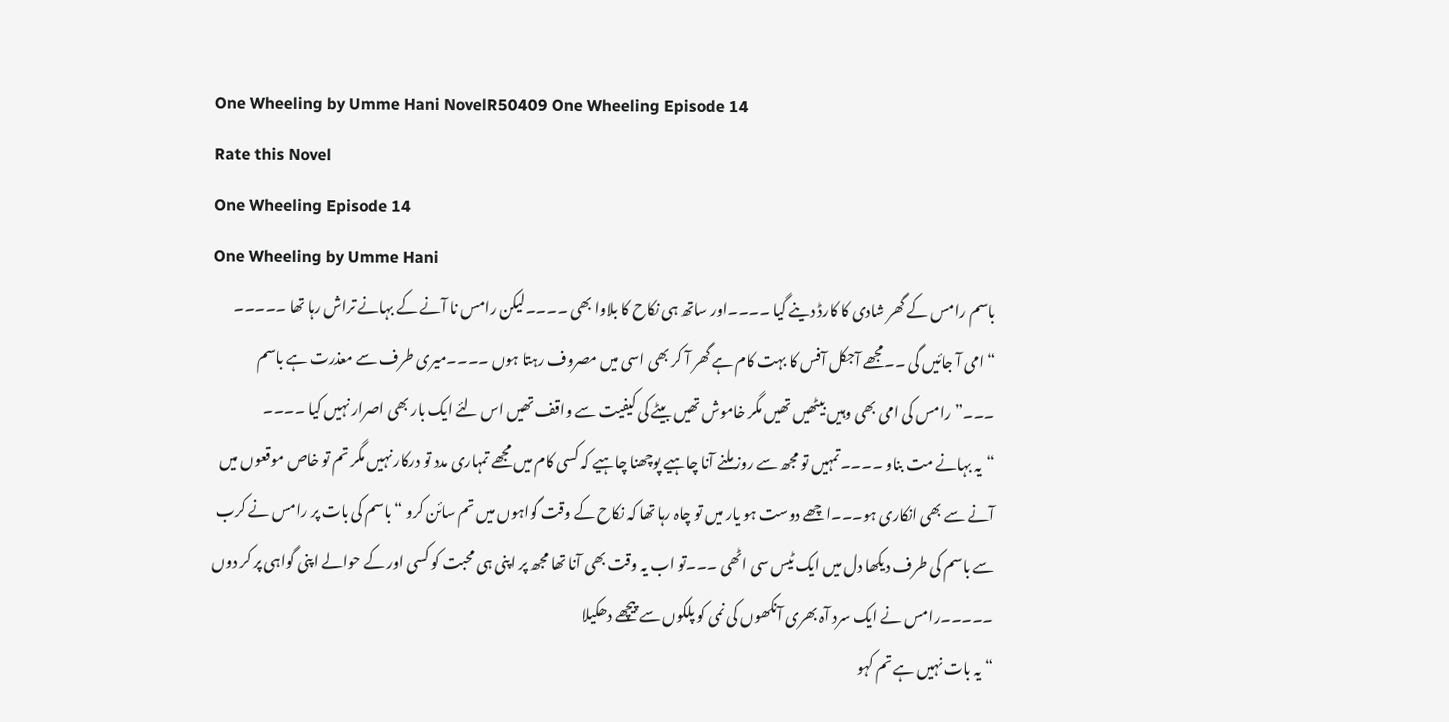One Wheeling by Umme Hani NovelR50409 One Wheeling Episode 14
Rate this Novel
One Wheeling Episode 14
One Wheeling by Umme Hani
باسم رامس کے گھر شادی کا کارڈ دینے گیا ۔۔۔۔اور ساتھ ہی نکاح کا بلاوا بھی ۔۔۔۔لیکن رامس نا آنے کے بہانے تراش رہا تھا ۔۔۔۔۔
“امی آ جائیں گی ۔۔مجھے آجکل آفس کا بہت کام ہے گھر آ کر بھی اسی میں مصروف رہتا ہوں ۔۔۔۔میری طرف سے معذرت ہے باسم ۔۔۔”رامس کی امی بھی وہیں بیٹھیں تھیں مگر خاموش تھیں بیٹے کی کیفیت سے واقف تھیں اس لئے ایک بار بھی اصرار نہیں کیا ۔۔۔۔
“یہ بہانے مت بناو ۔۔۔۔تمہیں تو مجھ سے روز ملنے آنا چاہیے پوچھنا چاہیے کہ کسی کام میں مجھے تمہاری مدد تو درکار نہیں مگر تم تو خاص موقعوں میں آنے سے بھی انکاری ہو۔۔۔اچھے دوست ہو یار میں تو چاہ رہا تھا کہ نکاح کے وقت گواہوں میں تم سائن کرو “باسم کی بات پر رامس نے کرب سے باسم کی طرف دیکھا دل میں ایک ٹیس سی اٹھی ۔۔۔تو اب یہ وقت بھی آنا تھا مجھ پر اپنی ہی محبت کو کسی اور کے حوالے اپنی گواہی پر کر دوں ۔۔۔۔۔رامس نے ایک سرد آہ بھری آنکھوں کی نمی کو پلکوں سے پیچھے دھکیلا
“یہ بات نہیں ہے تم کہو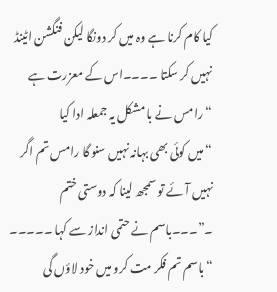کیا کام کرنا ہے وہ میں کر دونگا لیکن فنگشن اٹینڈ نہیں کر سکتا ۔۔۔۔اس کے معزرت ہے “رامس نے با مشکل یہ جمعلہ ادا کیا
“میں کوئی بھی بہانہ نہیں سنو گا رامس تم اگر نہیں آئے تو سمجھ لینا کہ دوستی ختم ۔”۔۔۔باسم نے حتمی انداز سے کہا ۔۔۔۔۔
“باسم تم فکر مت کرو میں خود لاؤں گی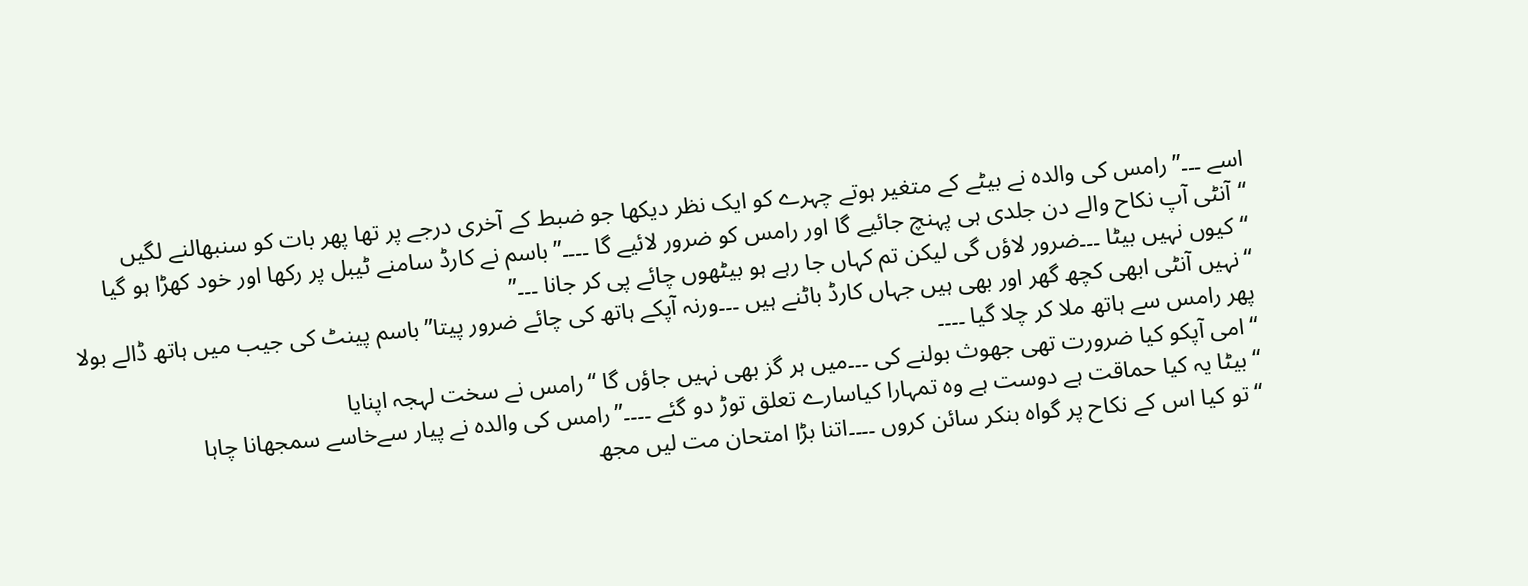اسے ۔۔۔”رامس کی والدہ نے بیٹے کے متغیر ہوتے چہرے کو ایک نظر دیکھا جو ضبط کے آخری درجے پر تھا پھر بات کو سنبھالنے لگیں
“آنٹی آپ نکاح والے دن جلدی ہی پہنچ جائیے گا اور رامس کو ضرور لائیے گا ۔۔۔۔”باسم نے کارڈ سامنے ٹیبل پر رکھا اور خود کھڑا ہو گیا
“کیوں نہیں بیٹا ۔۔۔ضرور لاؤں گی لیکن تم کہاں جا رہے ہو بیٹھوں چائے پی کر جانا ۔۔۔”
“نہیں آنٹی ابھی کچھ گھر اور بھی ہیں جہاں کارڈ باٹنے ہیں ۔۔۔ورنہ آپکے ہاتھ کی چائے ضرور پیتا”باسم پینٹ کی جیب میں ہاتھ ڈالے بولا پھر رامس سے ہاتھ ملا کر چلا گیا ۔۔۔۔
“امی آپکو کیا ضرورت تھی جھوث بولنے کی ۔۔۔میں ہر گز بھی نہیں جاؤں گا “رامس نے سخت لہجہ اپنایا
“بیٹا یہ کیا حماقت ہے دوست ہے وہ تمہارا کیاسارے تعلق توڑ دو گئے ۔۔۔۔”رامس کی والدہ نے پیار سےخاسے سمجھانا چاہا
“تو کیا اس کے نکاح پر گواہ بنکر سائن کروں ۔۔۔۔اتنا بڑا امتحان مت لیں مجھ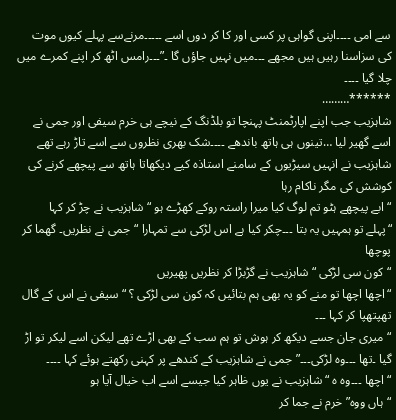سے امی ۔۔۔۔اپنی گواہی پر کسی اور کا کر دوں اسے ۔۔۔۔۔مرنےسے پہلے کیوں موت کی سزاسنا رہیں ہیں مجھے ۔۔۔میں نہیں جاؤں گا ۔”۔۔۔رامس اٹھ کر اپنے کمرے میں چلا گیا ۔۔۔۔
******………
شاہزیب جب اپنے اپارٹمنٹ پہنچا تو بلڈنگ کے نیچے ہی خرم سیفی اور جمی نے اسے گھیر لیا …تینوں ہی ہاتھ باندھے ۔۔۔۔شک بھری نظروں سے اسے تاڑ رہے تھے شاہزیب نے انہیں سیڑیوں کے سامنے استاذہ کیے دیکھاتا ہاتھ سے پیچھے کرنے کی کوشش کی مگر ناکام رہا
“ابے پیچھے ہٹو تم لوگ کیا میرا راستہ روکے کھڑے ہو “شاہزیب نے چڑ کر کہا
“پہلے تو ہمہیں یہ بتا ۔۔۔چکر کیا ہے اس لڑکی سے تمہارا “جمی نے نظریں۔ گھما کر پوچھا
“کون سی لڑکی “شاہزیب نے گڑبڑا کر نظریں پھیریں
“اچھا اچھا تو منے کو یہ بھی ہم بتائیں کہ کون سی لڑکی ؟ “سیفی نے اس کے گال تھپتھپا کر کہا ۔۔۔
“میری جان جسے دیکھ کر ہوش تو ہم سب کے بھی اڑے تھے لیکن اسے لیکر تو اڑ گیا ۔تھا ۔۔۔وہ لڑکی۔۔۔”جمی نے شاہزیب کے کندھے پر کہنی رکھتے ہوئے کہا ۔۔۔۔
“اچھا ۔۔۔وہ ہ “شاہزیب نے یوں ظاہر کیا جیسے اسے اب خیال آیا ہو
“ہاں ووہ”خرم نے جما کر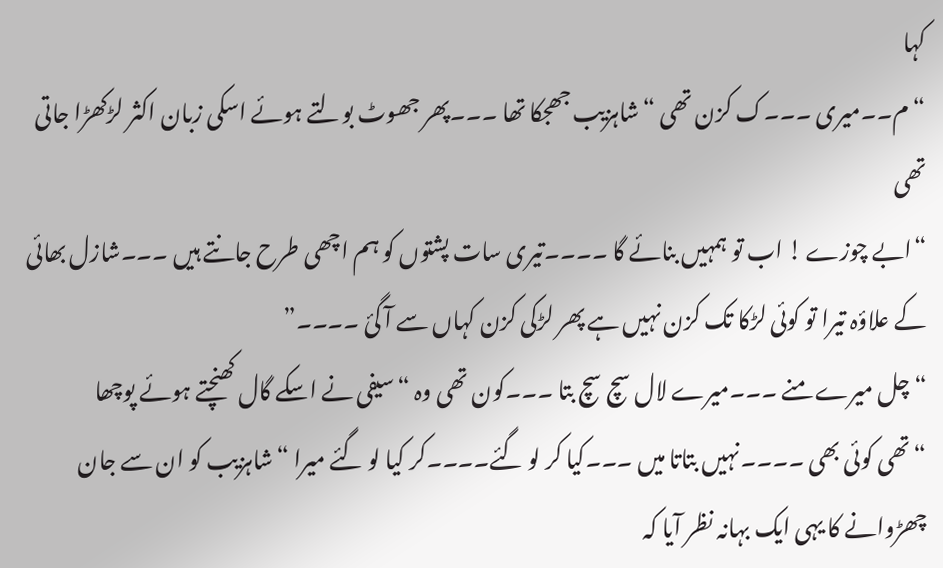کہا
“م۔۔میری ۔۔۔ک کزن تھی “شاہزیب جھجکا تھا ۔۔۔پھر جھوٹ بولتے ہوئے اسکی زبان اکثر لڑکھڑا جاتی تھی
“ابے چوزے ! اب تو ہمہیں بنائے گا ۔۔۔۔تیری سات پشتوں کو ہم اچھی طرح جانتے ہیں ۔۔۔شازل بھائی کے علاؤہ تیرا تو کوئی لڑکا تک کزن نہیں ہے پھر لڑکی کزن کہاں سے آ گئ ۔۔۔۔”
“چل میرے منے ۔۔۔میرے لال سچ سچ بتا ۔۔۔کون تھی وہ “سیفی نے اسکے گال کھنچتے ہوئے پوچھا
“تھی کوئی بھی ۔۔۔۔نہیں بتاتا میں ۔۔۔کیا کر لو گئے۔۔۔۔کر کیا لو گئے میرا “شاہزیب کو ان سے جان چھڑوانے کا یہی ایک بہانہ نظر آیا کہ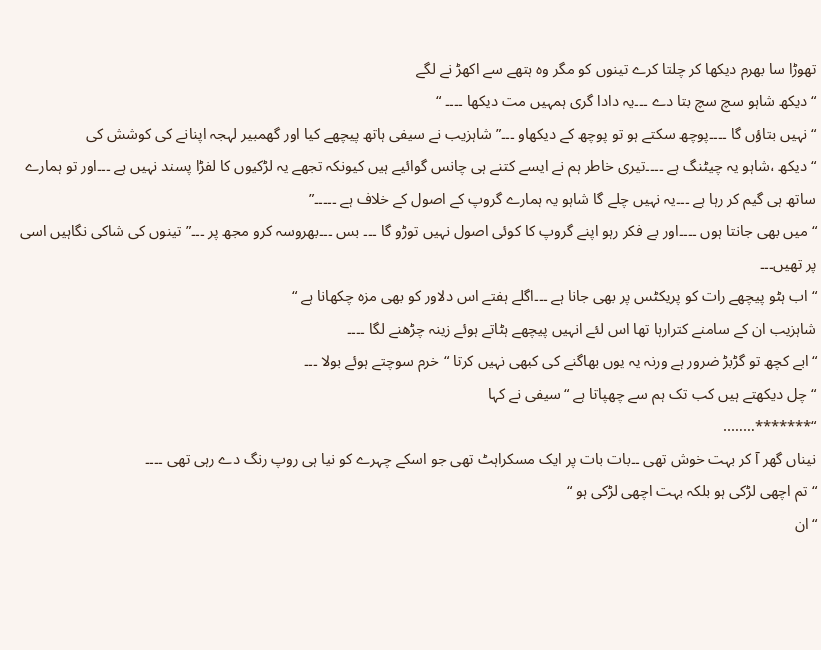تھوڑا سا بھرم دیکھا کر چلتا کرے تینوں کو مگر وہ ہتھے سے اکھڑ نے لگے
“دیکھ شاہو سچ سچ بتا دے ۔۔۔یہ دادا گری ہمہیں مت دیکھا ۔۔۔۔ “
“نہیں بتاؤں گا ۔۔۔۔پوچھ سکتے ہو تو پوچھ کے دیکھاو ۔۔۔”شاہزیب نے سیفی ہاتھ پیچھے کیا اور گھمبیر لہجہ اپنانے کی کوشش کی
“دیکھ ،شاہو یہ چیٹنگ ہے ۔۔۔۔تیری خاطر ہم نے ایسے کتنے ہی چانس گوائیے ہیں کیونکہ تجھے یہ لڑکیوں کا لفڑا پسند نہیں ہے ۔۔۔اور تو ہمارے ساتھ ہی گیم کر رہا ہے ۔۔۔یہ نہیں چلے گا شاہو یہ ہمارے گروپ کے اصول کے خلاف ہے ۔۔۔۔۔”
“میں بھی جانتا ہوں ۔۔۔۔اور بے فکر رہو اپنے گروپ کا کوئی اصول نہیں توڑو گا ۔۔۔ بس ۔۔۔بھروسہ کرو مجھ پر ۔۔۔”تینوں کی شاکی نگاہیں اسی پر تھیں۔۔۔
“اب ہٹو پیچھے رات کو پریکٹس پر بھی جانا ہے ۔۔۔اگلے ہفتے اس دلاور کو بھی مزہ چکھانا ہے “
شاہزیب ان کے سامنے کترارہا تھا اس لئے انہیں پیچھے ہٹاتے ہوئے زینہ چڑھنے لگا ۔۔۔۔
“ابے کچھ تو گڑبڑ ضرور ہے ورنہ یہ یوں بھاگنے کی کبھی نہیں کرتا “خرم سوچتے ہوئے بولا ۔۔۔
“چل دیکھتے ہیں کب تک ہم سے چھپاتا ہے “سیفی نے کہا
“*******……..
نیناں گھر آ کر بہت خوش تھی ۔۔بات بات پر ایک مسکراہٹ تھی جو اسکے چہرے کو نیا ہی روپ رنگ دے رہی تھی ۔۔۔۔
“تم اچھی لڑکی ہو بلکہ بہت اچھی لڑکی ہو “
“ان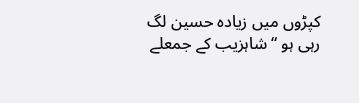کپڑوں میں زیادہ حسین لگ رہی ہو “شاہزیب کے جمعلے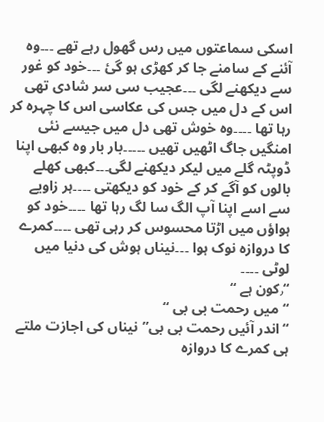اسکی سماعتوں میں رس گھول رہے تھے ۔۔۔وہ آئنے کے سامنے جا کر کھڑی ہو گئ ۔۔۔خود کو غور سے دیکھنے لگی ۔۔۔عجیب سی سر شادی تھی اس کے دل میں جس کی عکاسی اس کا چہرہ کر رہا تھا ۔۔۔۔وہ خوش تھی دل میں جیسے نئی امنگیں جاگ اٹھیں تھیں ۔۔۔۔۔بار بار وہ کبھی اپنا ڈوپٹہ گلے میں لیکر دیکھنے لگی۔۔۔کبھی کھلے بالوں کو آگے کر کے خود کو دیکھتی ۔۔۔۔ہر زاویے سے اسے اپنا آپ الگ سا لگ رہا تھا ۔۔۔۔خود کو ہواؤں میں اڑتا محسوس کر رہی تھی ۔۔۔۔کمرے کا دروازہ نوک ہوا ۔۔۔نیناں ہوش کی دنیا میں لوٹی ۔۔۔۔
“٫کون ہے “
“میں رحمت بی بی “
“اندر آئیں رحمت بی بی”نیناں کی اجازت ملتے ہی کمرے کا دروازہ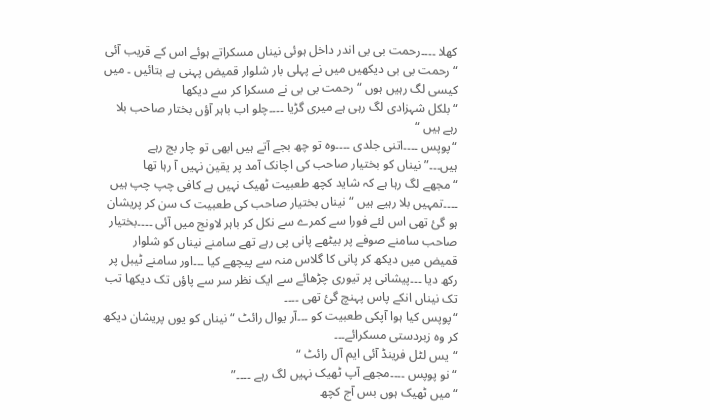کھلا ۔۔۔۔رحمت بی بی اندر داخل ہوئی نیناں مسکراتے ہوئے اس کے قریب آئی
“رحمت بی بی دیکھیں میں نے پہلی بار شلوار قمیض پہنی ہے بتائیں ۔ میں کیسی لگ رہیں ہوں “رحمت بی بی نے مسکرا کر سے دیکھا
“بلکل شہزادی لگ رہی ہے میری گڑیا ۔۔۔۔چلو اب باہر آؤں بختار صاحب بلا رہے ہیں “
“پوپس ۔۔۔۔اتنی جلدی ۔۔۔۔وہ تو چھ بجے آتے ہیں ابھی تو چار بج رہے ہیں۔۔۔”نیناں کو بختیار صاحب کی اچانک آمد پر یقین نہیں آ رہا تھا
“مجھے لگ رہا ہے کہ شاید کچھ طعبیت ٹھیک نہیں ہے کافی چپ چپ ہیں ۔۔۔۔تمہیں بلا رہیے ہیں “نیناں بختیار صاحب کی طعبیت ک سن کر پریشان ہو گئ تھی اس لئے فورا سے کمرے سے نکل کر باہر لاونج میں آئی ۔۔۔۔بختیار صاحب سامنے صوفے پر بیٹھے پانی پی رہے تھے سامنے نیناں کو شلوار قمیض میں دیکھ کر پانی کا گلاس منہ سے پیچھے کیا ۔۔۔اور سامنے ٹیبل پر رکھ دیا ۔۔۔پیشانی پر تیوری چڑھائے سے ایک نظر سر سے پاؤں تک دیکھا تب تک نیناں انکے پاس پہنچ گئ تھی ۔۔۔۔
“پوپس کیا ہوا آپکی طعبیت کو ۔۔۔آر یوال رائٹ “نیناں کو یوں پریشان دیکھ کر وہ زبردستی مسکرائے۔۔۔
“یس لٹل فرینڈ آئی ایم آل رائٹ “
“نو پوپس ۔۔۔۔مجھے آپ ٹھیک نہیں لگ رہے ۔۔۔۔”
“میں ٹھیک ہوں بس آج کچھ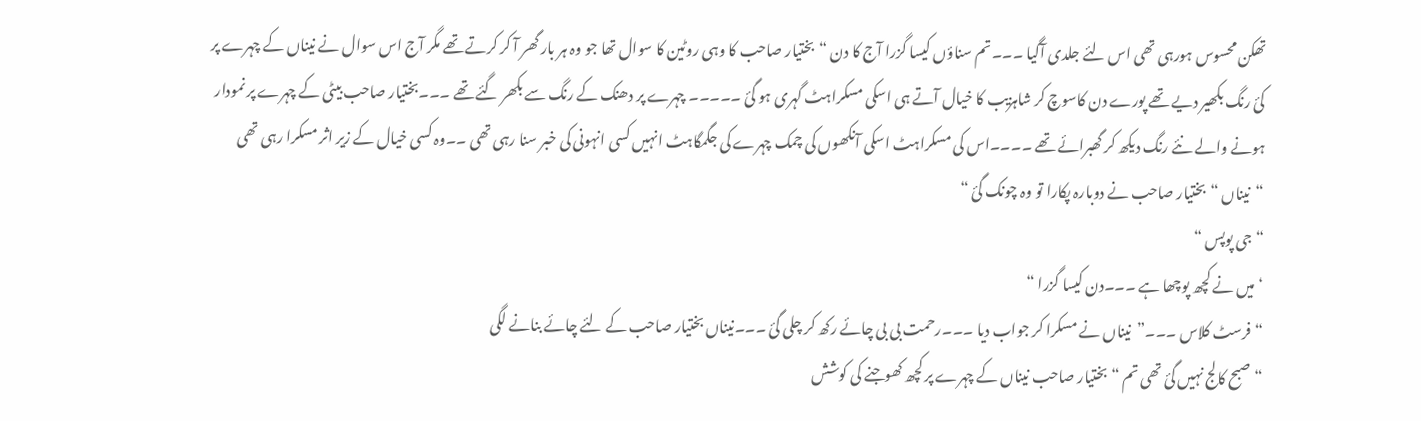تھکن محسوس ہورہی تھی اس لئے جلدی آگیا ۔۔۔تم سناؤں کیسا گزرا آج کا دن “بختیار صاحب کا وہی روٹین کا سوال تھا جو وہ ہر بار گھر آ کر کرتے تھے مگر آج اس سوال نے نیناں کے چہرے پر کئ رنگ بکھیر دیے تھے پورے دن کاسوچ کر شاہزیب کا خیال آتے ہی اسکی مسکراہٹ گہری ہو گئ ۔۔۔۔۔ چہرے پر دھنک کے رنگ سے بکھر گئے تھے ۔۔۔بختیار صاحب بیٹی کے چہرے پر نمودار ہونے والے نئے رنگ دیکھ کر گھبرائے تھے ۔۔۔۔اس کی مسکراہٹ اسکی آنکھوں کی چمک چہرے کی جگمگاہٹ انہیں کسی انہونی کی خبر سنا رہی تھی ۔۔وہ کسی خیال کے زیر اثر مسکرا رہی تھی
“نیناں “بختیار صاحب نے دوبارہ پکارا تو وہ چونک گئ “
“جی پوپس “
‘میں نے کچھ پوچھا ہے ۔۔۔دن کیسا گزرا “
“فرسٹ کلاس ۔۔۔”نیناں نے مسکرا کر جواب دیا ۔۔۔رحمت بی بی چائے رکھ کر چلی گئ ۔۔۔نیناں بختیار صاحب کے لئے چائے بنانے لگی
“صبح کالج نہیں گئ تھی تم “بختیار صاحب نیناں کے چہرے پر کچھ کھوجنے کی کوشش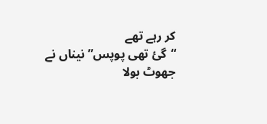کر رہے تھے
“گئ تھی پوپس”نیناں نے جھوٹ بولا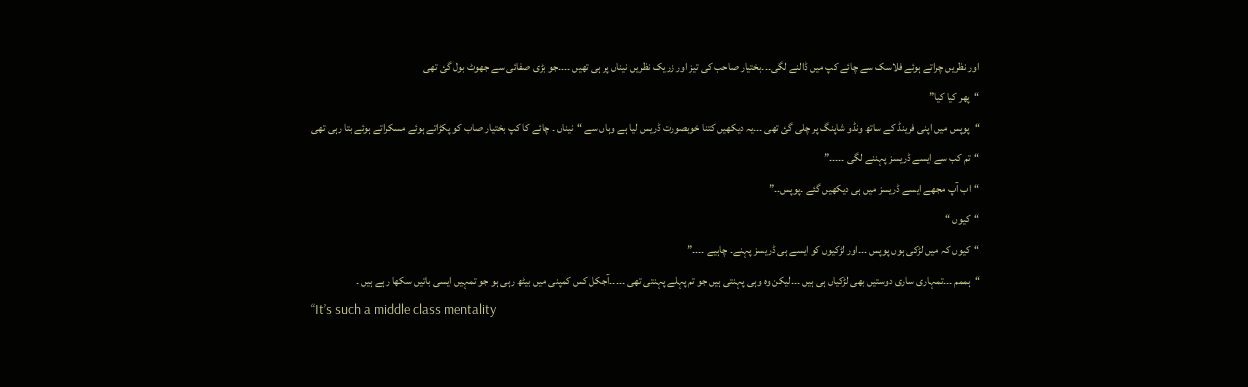اور نظریں چراتے ہوئے فلاسک سے چائے کپ میں ڈالنے لگی۔۔۔بختیار صاحب کی تیز اور زریک نظریں نیناں پر ہی تھیں ۔۔۔۔جو بڑی صفائی سے جھوٹ بول گئ تھی
“پھر کیا کیا”
“پوپس میں اپنی فرینڈ کے ساتھ ونڈو شاپنگ پر چلی گئ تھی ۔۔۔یہ دیکھیں کتنا خوبصورت ڈریس لیا ہے وہاں سے “نیناں ۔ چائے کا کپ بختیار صاب کو پکڑاتے ہوئے مسکراتے ہوئے بتا رہی تھی
“تم کب سے ایسے ڈریسز پہننے لگی ۔۔۔۔۔”
“اب آپ مجھے ایسے ڈریسز میں ہی دیکھیں گئے ۔پوپس۔۔”
“کیوں “
“کیوں کہ میں لڑکی ہوں پوپس ۔۔۔اور لڑکیوں کو ایسے ہی ڈریسز پہنے۔ چاہیے ۔۔۔۔”
“ہممم ۔۔۔تمہاری ساری دوستیں بھی لڑکیاں ہی ہیں ۔۔۔لیکن وہ وہی پہنتی ہیں جو تم پہلے پہنتی تھی ۔۔۔۔۔آجکل کس کمپنی میں بیٹھ رہی ہو جو تمہیں ایسی باتیں سکھا رہے ہیں ۔
“It’s such a middle class mentality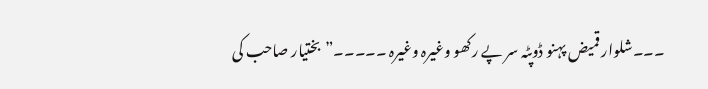۔۔۔شلوار قمیض پہنو ڈوپٹہ سر پے رکھو وغیرہ وغیرہ ۔۔۔۔۔”بختیار صاحب کی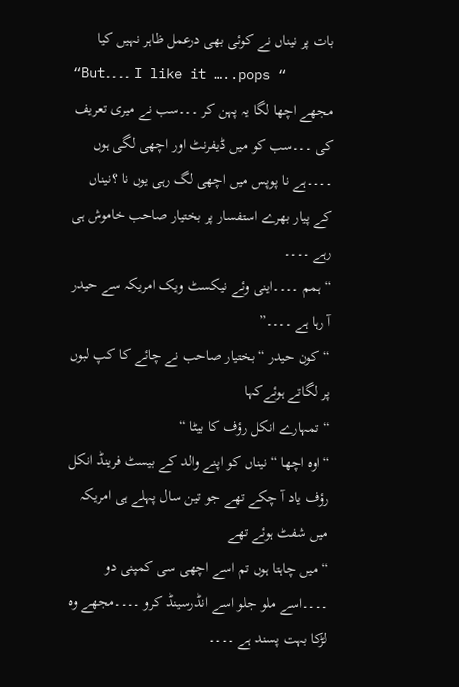بات پر نیناں نے کوئی بھی درعمل ظاہر نہیں کیا
“But۔۔۔۔ I like it …..pops “
مجھے اچھا لگا یہ پہن کر ۔۔۔سب نے میری تعریف کی ۔۔۔سب کو میں ڈیفرنٹ اور اچھی لگی ہوں ۔۔۔۔ہے نا پوپس میں اچھی لگ رہی یوں نا ؟نیناں کے پیار بھرے استفسار پر بختیار صاحب خاموش ہی رہے ۔۔۔۔
“ہمم ۔۔۔۔اینی وئے نیکسٹ ویک امریکہ سے حیدر آ رہا ہے ۔۔۔۔”
“کون حیدر “بختیار صاحب نے چائے کا کپ لبوں پر لگاتے ہوئےکہا
“تمہارے انکل رؤف کا بیٹا “
“اوہ اچھا “نیناں کو اپنے والد کے بیسٹ فرینڈ انکل رؤف یاد آ چکے تھے جو تین سال پہلے ہی امریکہ میں شفٹ ہوئے تھے
“میں چاہتا ہوں تم اسے اچھی سی کمپنی دو ۔۔۔۔اسے ملو جلو اسے انڈرسینڈ کرو ۔۔۔۔مجھے وہ لڑکا بہت پسند ہے ۔۔۔۔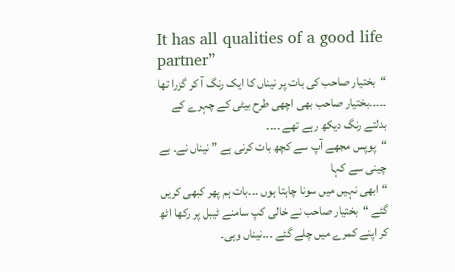It has all qualities of a good life partner”
“بختیار صاحب کی بات پر نیناں کا ایک رنگ آ کر گزرا تھا ۔۔۔۔۔بختیار صاحب بھی اچھی طرح بیٹی کے چہرے کے بدلتے رنگ دیکھ رہے تھے ۔۔۔۔
“پوپس مجھے آپ سے کچھ بات کرنی ہے ” نیناں نے۔ بے چینی سے کہا
“ابھی نہیں میں سونا چاہتا ہوں ۔۔۔بات ہم پھر کبھی کریں گئے “بختیار صاحب نے خالی کپ سامنے ٹیبل پر رکھا اٹھ کر اپنے کمرے میں چلے گئے ۔۔۔نیناں وہی۔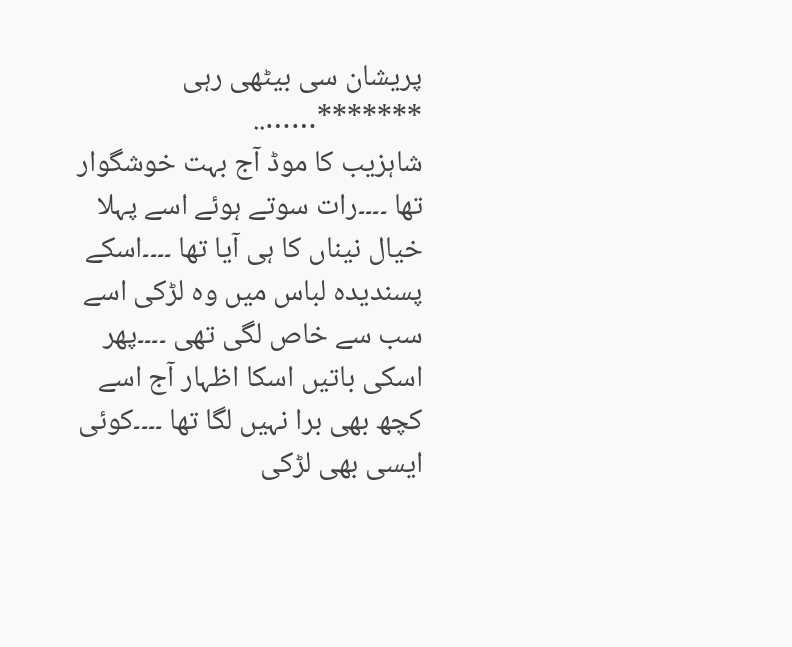پریشان سی بیٹھی رہی
*******……..
شاہزیب کا موڈ آج بہت خوشگوار تھا ۔۔۔۔رات سوتے ہوئے اسے پہلا خیال نیناں کا ہی آیا تھا ۔۔۔۔اسکے پسندیدہ لباس میں وہ لڑکی اسے سب سے خاص لگی تھی ۔۔۔۔پھر اسکی باتیں اسکا اظہار آج اسے کچھ بھی برا نہیں لگا تھا ۔۔۔۔کوئی ایسی بھی لڑکی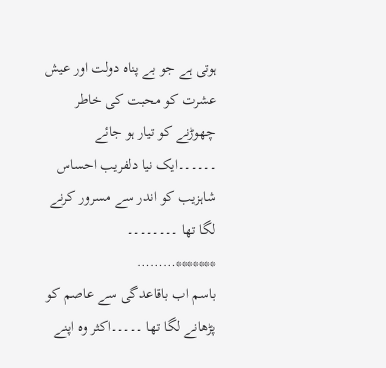ہوتی ہے جو بے پناہ دولت اور عیش عشرت کو محبت کی خاطر چھوڑنے کو تیار ہو جائے ۔۔۔۔۔۔ایک نیا دلفریب احساس شاہزیب کو اندر سے مسرور کرنے لگا تھا ۔۔۔۔۔۔۔۔
*******………
باسم اب باقاعدگی سے عاصم کو پڑھانے لگا تھا ۔۔۔۔۔اکثر وہ اپنے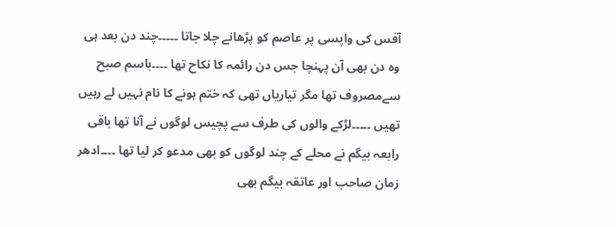آفس کی واپسی پر عاصم کو پڑھانے چلا جاتا ۔۔۔۔۔چند دن بعد ہی وہ دن بھی آن پہنچا جس دن رائمہ کا نکاح تھا ۔۔۔۔باسم صبح سےمصروف تھا مگر تیاریاں تھی کہ ختم ہونے کا نام نہیں لے رہیں تھیں ۔۔۔۔۔لڑکے والوں کی طرف سے پچیس لوگوں نے آنا تھا باقی رابعہ بیگم نے محلے کے چند لوگوں کو بھی مدعو کر لیا تھا ۔۔۔۔ادھر زمان صاحب اور عاتقہ بیگم بھی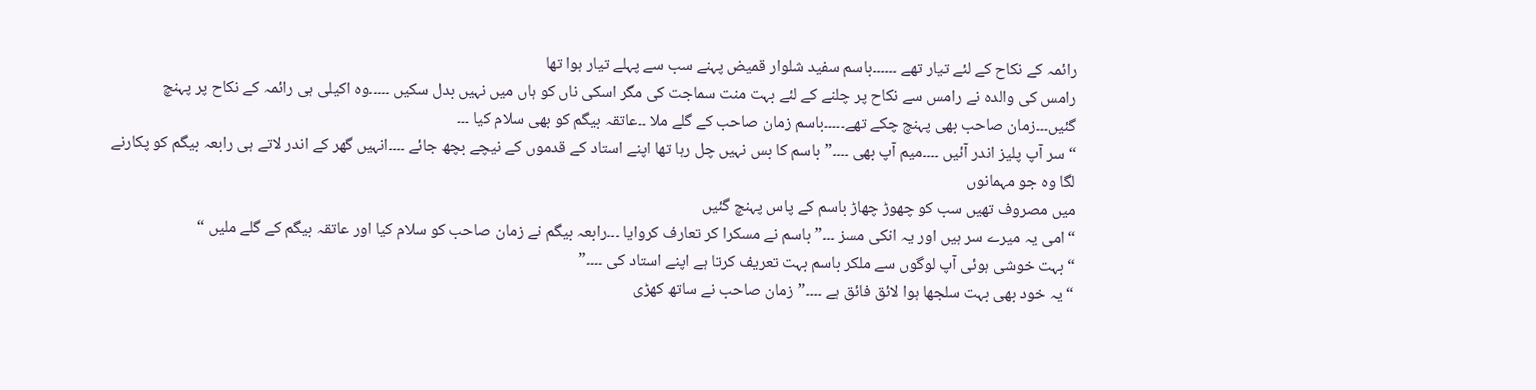رائمہ کے نکاح کے لئے تیار تھے ۔۔۔۔۔۔باسم سفید شلوار قمیض پہنے سب سے پہلے تیار ہوا تھا
رامس کی والدہ نے رامس سے نکاح پر چلنے کے لئے بہت منت سماجت کی مگر اسکی ناں کو ہاں میں نہیں بدل سکیں ۔۔۔۔۔وہ اکیلی ہی رائمہ کے نکاح پر پہنچ گئیں۔۔۔زمان صاحب بھی پہنچ چکے تھے۔۔۔۔۔باسم زمان صاحب کے گلے ملا ۔۔عاتقہ بیگم کو بھی سلام کیا ۔۔۔
“سر آپ پلیز اندر آئیں ۔۔۔۔میم آپ بھی ۔۔۔۔”باسم کا بس نہیں چل رہا تھا اپنے استاد کے قدموں کے نیچے بچھ جائے ۔۔۔۔انہیں گھر کے اندر لاتے ہی رابعہ بیگم کو پکارنے لگا وہ جو مہمانوں
میں مصروف تھیں سب کو چھوڑ چھاڑ باسم کے پاس پہنچ گئیں
“امی یہ میرے سر ہیں اور یہ انکی مسز ۔۔۔” باسم نے مسکرا کر تعارف کروایا ۔۔۔رابعہ بیگم نے زمان صاحب کو سلام کیا اور عاتقہ بیگم کے گلے ملیں “
“بہت خوشی ہوئی آپ لوگوں سے ملکر باسم بہت تعریف کرتا ہے اپنے استاد کی ۔۔۔۔”
“یہ خود بھی بہت سلجھا ہوا لائق فائق ہے ۔۔۔۔”زمان صاحب نے ساتھ کھڑی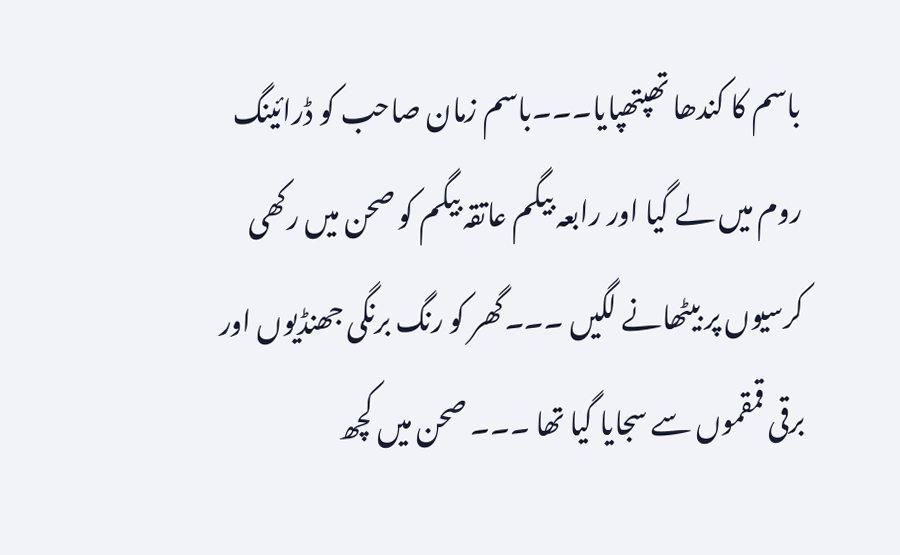باسم کا کندھا تھپتھپایا۔۔۔باسم زمان صاحب کو ڈرائینگ روم میں لے گیا اور رابعہ بیگم عاتقہ بیگم کو صحن میں رکھی کرسیوں پر بیٹھانے لگیں ۔۔۔گھر کو رنگ برنگی جھنڈیوں اور برقی قمقموں سے سجایا گیا تھا ۔۔۔ صحن میں کچھ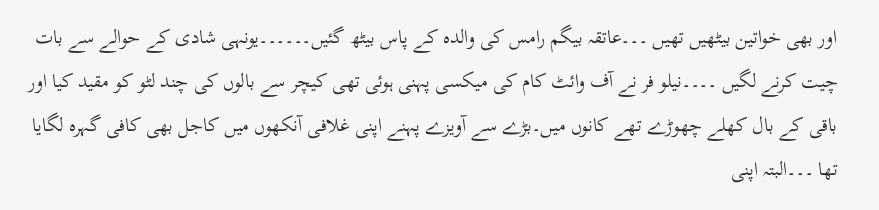اور بھی خواتین بیٹھیں تھیں ۔۔۔عاتقہ بیگم رامس کی والدہ کے پاس بیٹھ گئیں۔۔۔۔۔۔یونہی شادی کے حوالے سے بات چیت کرنے لگیں ۔۔۔۔نیلو فر نے آف وائٹ کام کی میکسی پہنی ہوئی تھی کیچر سے بالوں کی چند لٹو کو مقید کیا اور باقی کے بال کھلے چھوڑے تھے کانوں میں۔بڑے سے آویزے پہنے اپنی غلافی آنکھوں میں کاجل بھی کافی گہرہ لگایا تھا ۔۔۔البتہ اپنی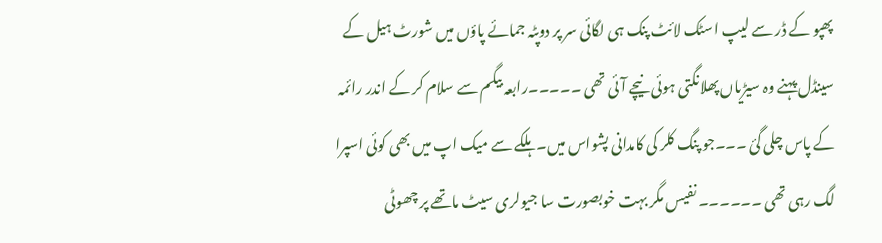پھپو کے ڈر سے لیپ اسٹک لائٹ پنک ہی لگائی سر پر دوپٹہ جمائے پاؤں میں شورٹ ہیل کے سینڈل پہنے وہ سیڑیاں پھلانگتی ہوئی نیچے آئی تھی ۔۔۔۔۔رابعہ بیگم سے سلام کر کے اندر رائمہ کے پاس چلی گئ ۔۔۔جو پنگ کلر کی کامدانی پشواس میں۔ ہلکے سے میک اپ میں بھی کوئی اسپرا لگ رہی تھی ۔۔۔۔۔۔ نفیس مگر بہت خوبصورت سا جیولری سیٹ ماتھے پر چھوٹی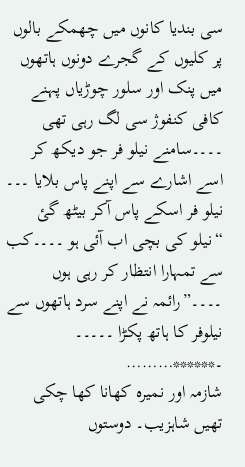سی بندیا کانوں میں چھمکے بالوں پر کلیوں کے گجرے دونوں ہاتھوں میں پنک اور سلور چوڑیاں پہنے کافی کنفوژ سی لگ رہی تھی ۔۔۔۔سامنے نیلو فر جو دیکھ کر اسے اشارے سے اپنے پاس بلایا ۔۔۔
نیلو فر اسکے پاس آکر بیٹھ گئ
“نیلو کی بچی اب آئی ہو ۔۔۔۔کب سے تمہارا انتظار کر رہی ہوں ۔۔۔۔”رائمہ نے اپنے سرد ہاتھوں سے نیلوفر کا ہاتھ پکڑا ۔۔۔۔۔
۔******………
شازمہ اور نمیرہ کھانا کھا چکی تھیں شاہزیب۔ دوستوں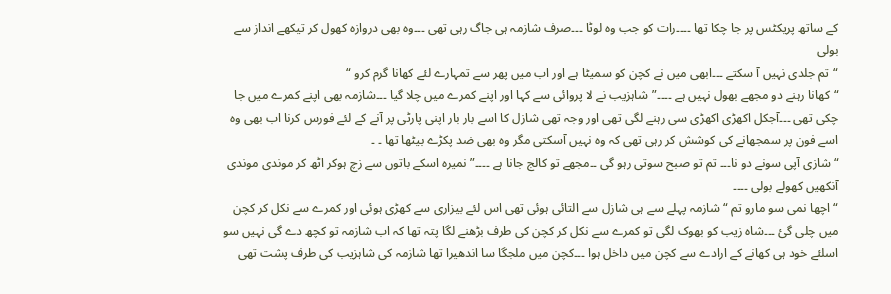کے ساتھ پریکٹس پر جا چکا تھا ۔۔۔۔رات کو جب وہ لوٹا ۔۔۔صرف شازمہ ہی جاگ رہی تھی ۔۔۔وہ بھی دروازہ کھول کر تیکھے انداز سے بولی
“تم جلدی نہیں آ سکتے ۔۔۔ابھی میں نے کچن کو سمیٹا ہے اور اب میں پھر سے تمہارے لئے کھانا گرم کرو “
“کھانا رہنے دو مجھے بھول نہیں ہے ۔۔۔۔”شاہزیب نے لا پروائی سے کہا اور اپنے کمرے میں چلا گیا ۔۔۔شازمہ بھی اپنے کمرے میں جا چکی تھی ۔۔۔آجکل اکھڑی اکھڑی سی رہنے لگی تھی اور وجہ تھی شازل کا اسے بار بار اپنی پارٹی پر آنے کے لئے فورس کرنا اب بھی وہ اسے فون پر سمجھانے کی کوشش کر رہی تھی کہ وہ نہیں آسکتی مگر وہ بھی ضد پکڑے بیٹھا تھا ۔ ۔
“شازی آپی سونے دو نا۔۔۔ تم تو صبح سوتی رہو گی ۔۔مجھے تو کالج جانا ہے ۔۔۔۔”نمیرہ اسکے باتوں سے زچ ہوکر اٹھ کر موندی موندی آنکھیں کھولے بولی ۔۔۔۔
“اچھا نمی سو مارو تم “شازمہ پہلے سے ہی شازل سے التائی ہوئی تھی اس لئے بیزاری سے کھڑی ہوئی اور کمرے سے نکل کر کچن میں چلی گئ ۔۔۔شاہ زیب کو بھوک لگی تو کمرے سے نکل کر کچن کی طرف بڑھنے لگا پتہ تھا کہ اب شازمہ تو کچھ دے گی نہیں سو اسلئے خود ہی کھانے کے ارادے سے کچن میں داخل ہوا ۔۔۔کچن میں ملجگا سا اندھیرا تھا شازمہ کی شاہزیب کی طرف پشت تھی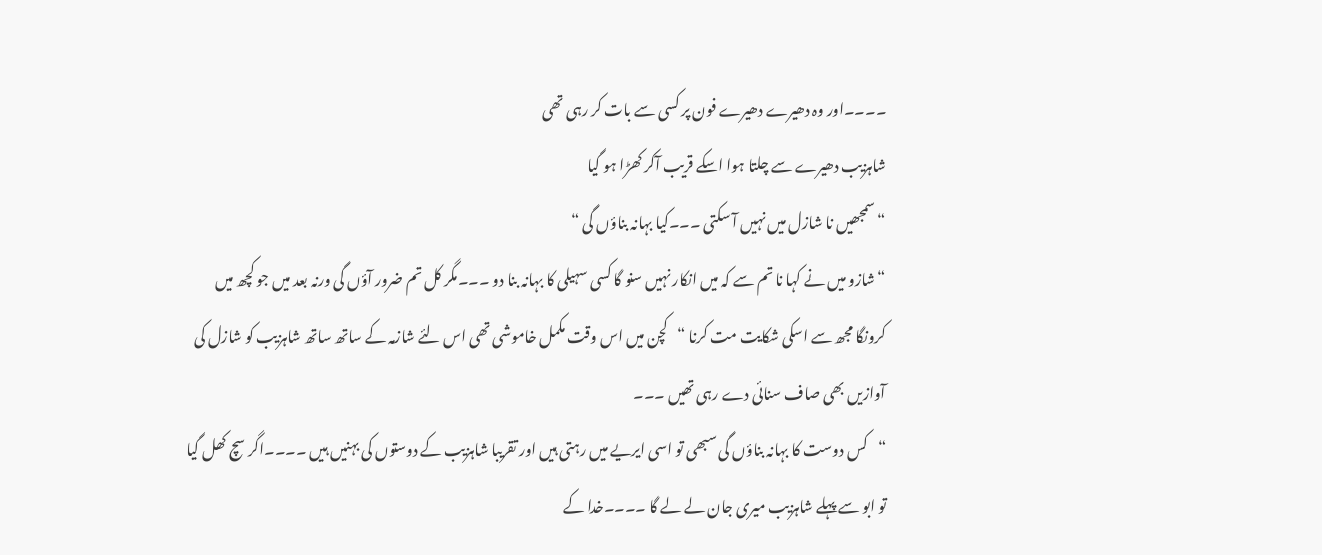۔۔۔۔اور وہ دھیرے دھیرے فون پر کسی سے بات کر رہی تھی
شاہزیب دھیرے سے چلتا ہوا اسکے قریب آکر کھڑا ہو گیا
“سمجھیں نا شازل میں نہیں آ سکتی ۔۔۔کیا بہانہ بناؤں گی “
“شازو میں نے کہا نا تم سے کہ میں انکار نہیں سنو گا کسی سہیلی کا بہانہ بنا دو ۔۔۔مگر کل تم ضرور آؤں گی ورنہ بعد میں جو کچھ میں کرونگا مجھ سے اسکی شکایت مت کرنا “کچن میں اس وقت مکمل خاموشی تھی اس لئے شازمہ کے ساتھ ساتھ شاہزیب کو شازل کی آوازیں بھی صاف سنائی دے رہی تھیں ۔۔۔
“کس دوست کا بہانہ بناؤں گی سبھی تو اسی ایریے میں رہتی ہیں اور تقریبا شاہزیب کے دوستوں کی بہنیں ہیں ۔۔۔۔اگر سچ کھل گیا تو ابو سے پہلے شاہزیب میری جان لے لے گا ۔۔۔۔خدا کے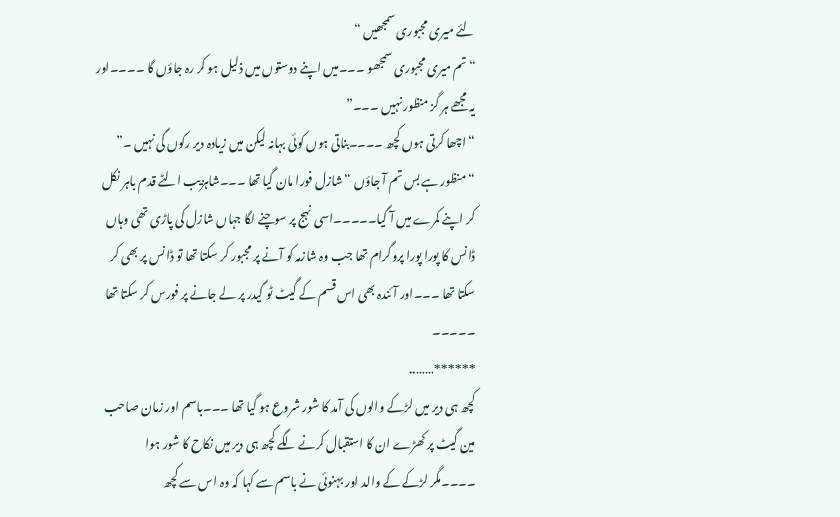لئے میری مجبوری سمجھیں “
“تم میری مجبوری سمجھو ۔۔۔میں اپنے دوستوں میں ذلیل ہو کر رہ جاؤں گا ۔۔۔۔اور یہ مجھے ہر گز منظور نہیں ۔۔۔”
“اچھا کرتی ہوں کچھ ۔۔۔۔بناتی ہوں کوئی بہانہ لیکن میں زیادہ دیر رکوں گی نہیں ۔”
“منظور ہے بس تم آ جاؤں “شازل فورا مان گیا تھا ۔۔۔شاہزیب الٹے قدم باہر نکل کر اپنے کمرے میں آ گیا۔۔۔۔۔اسی نہج پر سوچنے لگا جہاں شازل کی پاڑی تھی وہاں ڈانس کا پورا پورا پروگرام تھا جب وہ شازمہ کو آنے پر مجبور کر سکتا تھا تو ڈانس پر بھی کر سکتا تھا ۔۔۔اور آئندہ بھی اس قسم کے گیٹ ٹو گیدر پر لے جانے پر فورس کر سکتا تھا ۔۔۔۔۔
******……..
کچھ ہی دیر میں لڑکے والوں کی آمد کا شور شروع ہو گیا تھا ۔۔۔باسم اور زمان صاحب مین گیٹ پر کھڑے ان کا استقبال کرنے لگے کچھ ہی دیر میں نکاح کا شور ہوا ۔۔۔۔مگر لڑکے کے والد اور بہنوئی نے باسم سے کہا کہ وہ اس سے کچھ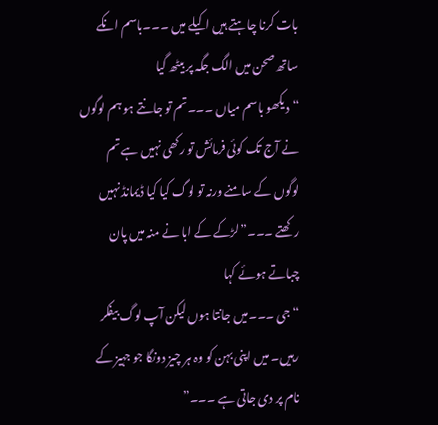بات کرنا چاہتے ہیں اکیلے میں ۔۔۔باسم انکے ساتھ صحن میں الگ جگہ پر بیٹھ گیا
“دیکھو باسم میاں ۔۔۔تم تو جانتے ہو ہم لوگوں نے آج تک کوئی فرمائش تو رکھی نہیں ہے تم لوگوں کے سامنے ورنہ تو لوگ کیا کیا ڈیمانڈ نہیں رکھتے ۔۔۔”لڑکے کے ابا نے منہ میں پان چباتے ہوئے کہا
“جی ۔۔۔میں جانتا ہوں لیکن آپ لوگ بیفکر رہیں۔ میں اپنی بہن کو وہ ہر چیز دونگا جو جہیز کے نام پر دی جاتی ہے ۔۔۔”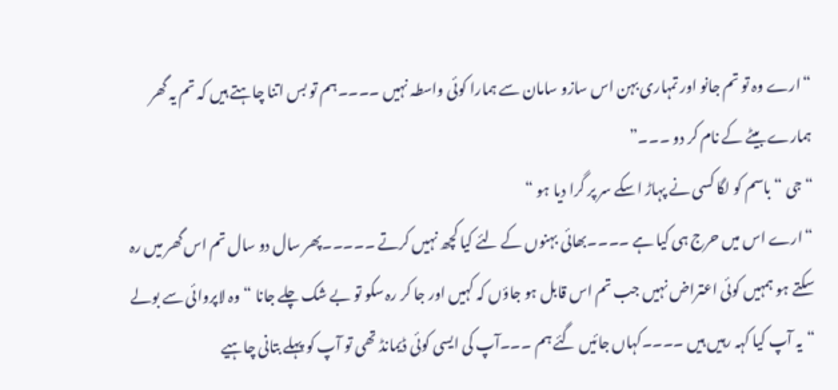“ارے وہ تو تم جانو اور تمہاری بہن اس سازو سامان سے ہمارا کوئی واسطہ نہیں ۔۔۔۔ہم تو بس اتنا چاہتے ہیں کہ تم یہ گھر ہمارے بیٹے کے نام کر دو ۔۔۔”
“جی “باسم کو لگا کسی نے پہاڑ اسکے سر پر گرا دیا ہو “
“ارے اس میں حرج ہی کیا ہے ۔۔۔۔بھائی بہنوں کے لئے کیا کچھ نہیں کرتے ۔۔۔۔۔پھر سال دو سال تم اس گھر میں رہ سکتے ہو ہمہیں کوئی اعتراض نہیں جب تم اس قابل ہو جاؤں کہ کہیں اور جا کر رہ سکو تو بے شک چلے جانا “وہ لاپروائی سے بولے
“یہ آپ کیا کہہ رہیں ہیں ۔۔۔۔کہاں جائیں گئے ہم ۔۔۔آپ کی ایسی کوئی ڈیمانڈ تھی تو آپ کو پہلے بتانی چاہیے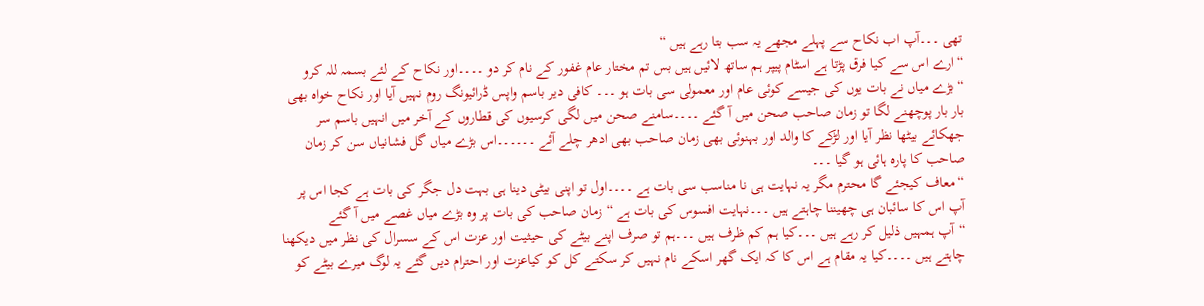تھی ۔۔۔آپ اب نکاح سے پہلے مجھے یہ سب بتا رہے ہیں “
“ارے اس سے کیا فرق پڑتا ہے اسٹام پیپر ہم ساتھ لائیں ہیں بس تم مختار عام غفور کے نام کر دو ۔۔۔۔اور نکاح کے لئے بسمہ للہ کرو “بڑے میاں نے بات یوں کی جیسے کوئی عام اور معمولی سی بات ہو ۔۔۔ کافی دیر باسم واپس ڈرائیونگ روم نہیں آیا اور نکاح خواہ بھی بار بار پوچھنے لگا تو زمان صاحب صحن میں آ گئے ۔۔۔۔سامنے صحن میں لگی کرسیوں کی قطاروں کے آخر میں انہیں باسم سر جھکائے بیٹھا نظر آیا اور لڑکے کا والد اور بہنوئی بھی زمان صاحب بھی ادھر چلے آئے ۔۔۔۔۔۔اس بڑے میاں گل فشانیاں سن کر زمان صاحب کا پارہ ہائی ہو گیا ۔۔۔
“معاف کیجئے گا محترم مگر یہ نہایت ہی نا مناسب سی بات ہے ۔۔۔۔اول تو اپنی بیٹی دینا ہی بہت دل جگر کی بات ہے کجا اس پر آپ اس کا سائبان ہی چھیننا چاہتے ہیں ۔۔۔نہایت افسوس کی بات ہے “زمان صاحب کی بات پر وہ بڑے میاں غصے میں آ گئے
“آپ ہمہیں ذلیل کر رہے ہیں ۔۔۔کیا ہم کم ظرف ہیں ۔۔۔ہم تو صرف اپنے بیٹے کی حیثیت اور عزت اس کے سسرال کی نظر میں دیکھنا چاہتے ہیں ۔۔۔۔کیا یہ مقام ہے اس کا کہ ایک گھر اسکے نام نہیں کر سکتے کل کو کیاعزت اور احترام دیں گئے یہ لوگ میرے بیٹے کو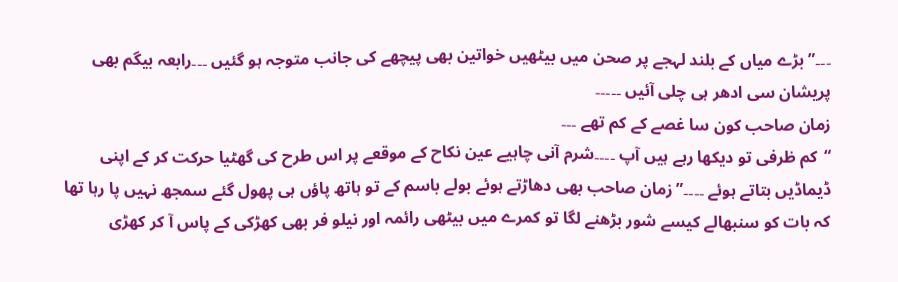۔۔۔”بڑے میاں کے بلند لہجے پر صحن میں بیٹھیں خواتین بھی پیچھے کی جانب متوجہ ہو گئیں ۔۔۔رابعہ بیگم بھی پریشان سی ادھر ہی چلی آئیں ۔۔۔۔۔
زمان صاحب کون سا غصے کے کم تھے ۔۔۔
“کم ظرفی تو دیکھا رہے ہیں آپ ۔۔۔۔شرم آنی چاہیے عین نکاح کے موقعے پر اس طرح کی گھٹیا حرکت کر کے اپنی ڈیماڈیں بتاتے ہوئے ۔۔۔۔”زمان صاحب بھی دھاڑتے ہوئے بولے باسم کے تو ہاتھ پاؤں ہی پھول گئے سمجھ نہیں پا رہا تھا کہ بات کو سنبھالے کیسے شور بڑھنے لگا تو کمرے میں بیٹھی رائمہ اور نیلو فر بھی کھڑکی کے پاس آ کر کھڑی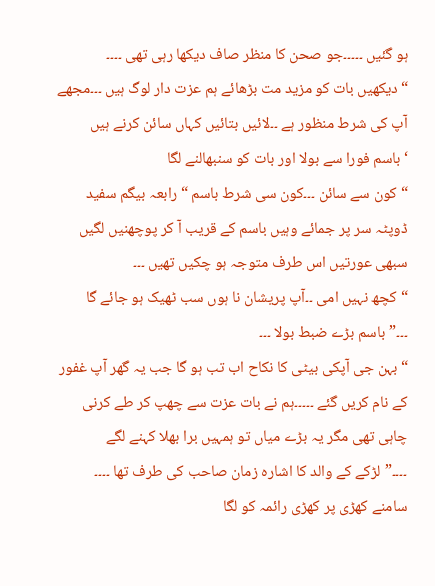ہو گئیں ۔۔۔۔۔جو صحن کا منظر صاف دیکھا رہی تھی ۔۔۔۔
“دیکھیں بات کو مزید مت بڑھائے ہم عزت دار لوگ ہیں ۔۔۔مجھے آپ کی شرط منظور ہے ۔۔لائیں بتائیں کہاں سائن کرنے ہیں ‘باسم فورا سے بولا اور بات کو سنبھالنے لگا
“کون سے سائن ۔۔۔کون سی شرط باسم “رابعہ بیگم سفید ڈوپٹہ سر پر جمائے وہیں باسم کے قریب آ کر پوچھنیں لگیں سبھی عورتیں اس طرف متوجہ ہو چکیں تھیں ۔۔۔
“کچھ نہیں امی ۔۔آپ پریشان نا ہوں سب ٹھیک ہو جائے گا ۔۔۔”باسم بڑے ضبط بولا ۔۔۔
“بہن جی آپکی بیٹی کا نکاح اب تب ہو گا جب یہ گھر آپ غفور کے نام کریں گئے ۔۔۔۔۔ہم نے بات عزت سے چھپ کر طے کرنی چاہی تھی مگر یہ بڑے میاں تو ہمہیں برا بھلا کہنے لگے ۔۔۔۔”لڑکے کے والد کا اشارہ زمان صاحب کی طرف تھا ۔۔۔۔
سامنے کھڑی پر کھڑی رائمہ کو لگا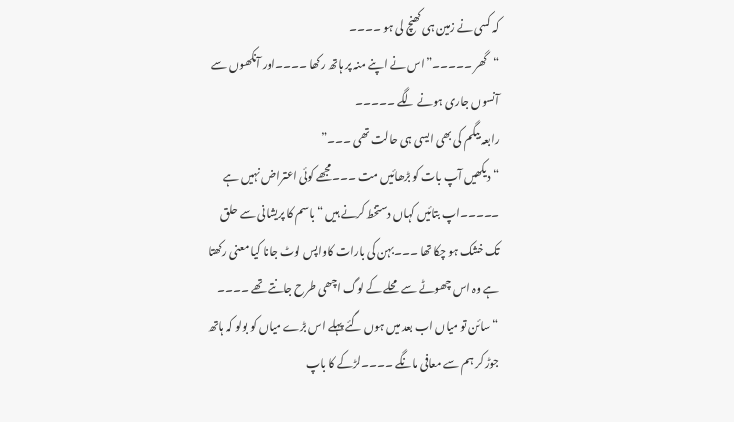کہ کسی نے زمین ہی کھنچ لی ہو ۔۔۔۔
“گھر ۔۔۔۔۔”اس نے اپنے منہ پر ہاتھ رکھا ۔۔۔۔اور آنکھوں سے آنسوں جاری ہونے لگے ۔۔۔۔۔
رابعہ بیگم کی بھی ایسی ہی حالت تھی ۔۔۔”
“دیکھیں آپ بات کو بڑھائیں مت ۔۔۔مجھے کوئی اعتراض نہیں ہے ۔۔۔۔۔اپ بتائیں کہاں دستخط کرنے ہیں “باسم کا پریشانی سے حلق تک خشک ہو چکا تھا ۔۔۔بہن کی بارات کاواپس لوٹ جانا کیا معنی رکھتا ہے وہ اس چھوٹے سے محلے کے لوگ اچھی طرح جانتے تھے ۔۔۔۔
“سائن تو میاں اب بعد میں ہوں گئے پہلے اس بڑے میاں کو بولو کہ ہاتھ جوڑ کر ہم سے معافی مانگے ۔۔۔۔لڑکے کا باپ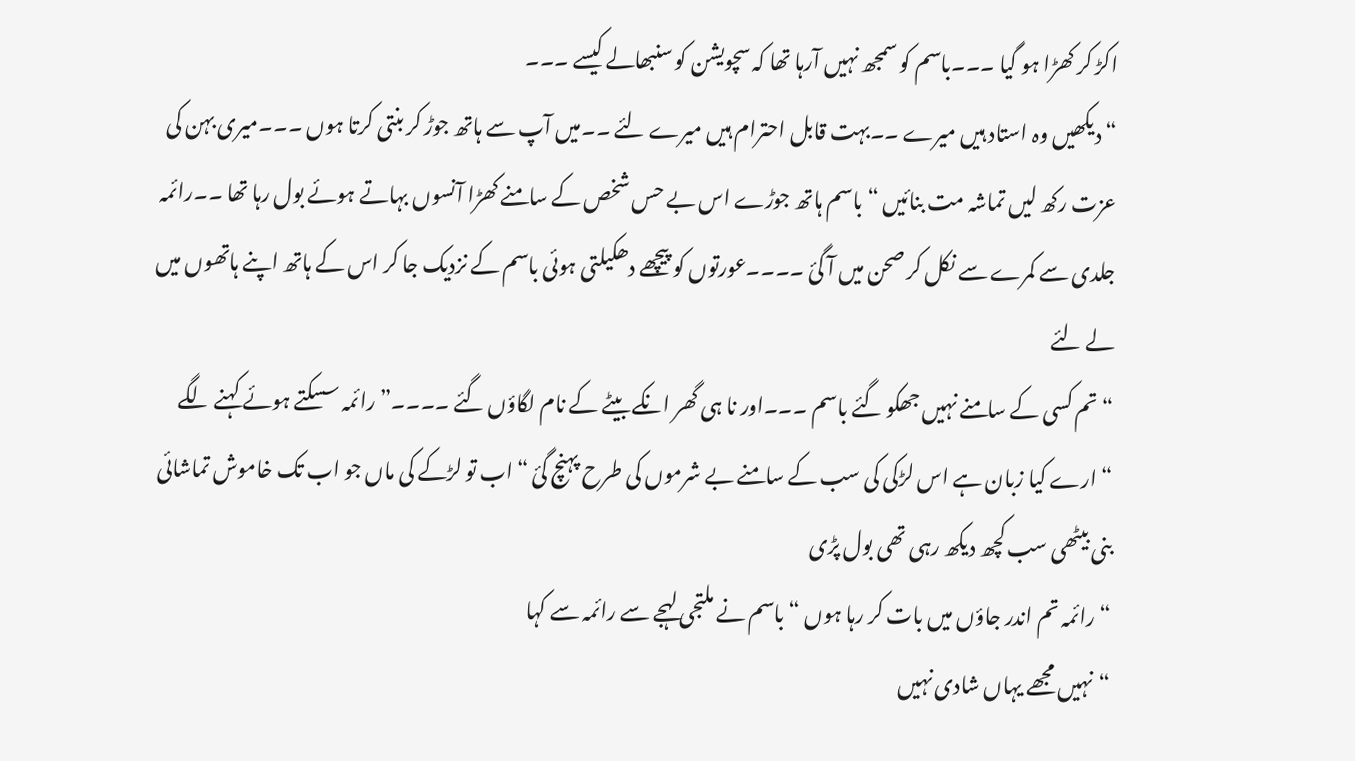اکڑ کر کھڑا ہو گیا ۔۔۔باسم کو سمجھ نہیں آرہا تھا کہ سچویشن کو سنبھالے کیسے ۔۔۔
“دیکھیں وہ استاد ہیں میرے ۔۔بہت قابل احترام ہیں میرے لئے ۔۔میں آپ سے ہاتھ جوڑ کر بنتی کرتا ہوں ۔۔۔میری بہن کی عزت رکھ لیں تماشہ مت بنائیں “باسم ہاتھ جوڑے اس بے حس شخص کے سامنے کھڑا آنسوں بہاتے ہوئے بول رہا تھا ۔۔رائمہ جلدی سے کمرے سے نکل کر صحن میں آ گئ ۔۔۔۔عورتوں کو پیچھے دھکیلتی ہوئی باسم کے نزدیک جا کر اس کے ہاتھ اپنے ہاتھوں میں لے لئے
“تم کسی کے سامنے نہیں جھکو گئے باسم ۔۔۔اور نا ہی گھر انکے بیٹے کے نام لگاؤں گئے ۔۔۔۔”رائمہ سسکتے ہوئے کہنے لگے
“ارے کیا زبان ہے اس لڑکی کی سب کے سامنے بے شرموں کی طرح پہنچ گئ “اب تو لڑکے کی ماں جو اب تک خاموش تماشائی بنی بیٹھی سب کچھ دیکھ رہی تھی بول پڑی
“رائمہ تم اندر جاؤں میں بات کر رہا ہوں “باسم نے ملتجی لہجے سے رائمہ سے کہا
“نہیں مجھے یہاں شادی نہیں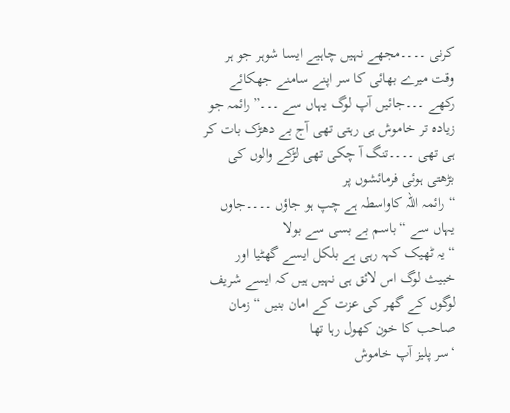کرنی ۔۔۔۔مجھے نہیں چاہیے ایسا شوہر جو ہر وقت میرے بھائی کا سر اپنے سامنے جھکائے رکھے ۔۔۔جائیں آپ لوگ یہاں سے ۔۔۔”رائمہ جو زیادہ تر خاموش ہی رہتی تھی آج بے دھڑک بات کر ہی تھی ۔۔۔۔تنگ آ چکی تھی لڑکے والوں کی بڑھتی ہوئی فرمائشوں پر
“رائمہ اللہ کاواسطہ ہے چپ ہو جاؤں ۔۔۔۔جاوں یہاں سے “باسم بے بسی سے بولا
“یہ ٹھیک کہہ رہی ہے بلکل ایسے گھٹیا اور خبیث لوگ اس لائق ہی نہیں ہیں کہ ایسے شریف لوگوں کے گھر کی عزت کے امان بنیں “زمان صاحب کا خون کھول رہا تھا
‘سر پلیز آپ خاموش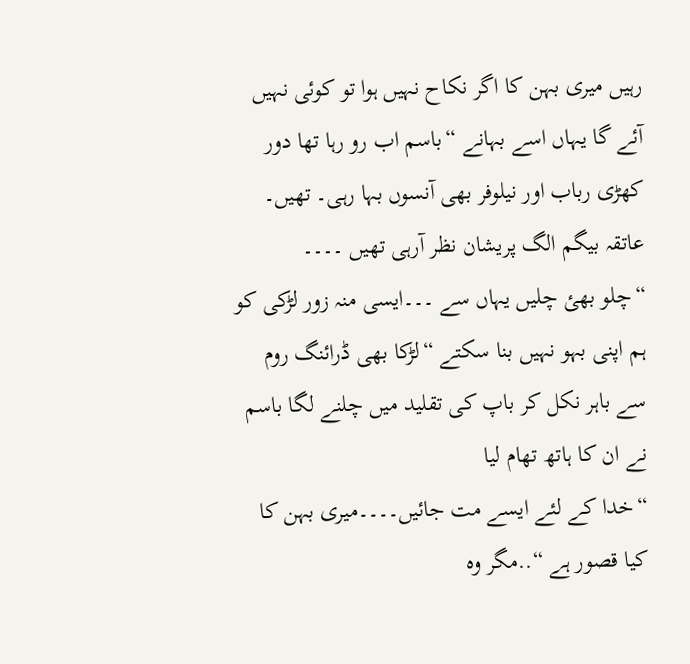رہیں میری بہن کا اگر نکاح نہیں ہوا تو کوئی نہیں آئے گا یہاں اسے بہانے “باسم اب رو رہا تھا دور کھڑی رباب اور نیلوفر بھی آنسوں بہا رہی۔ تھیں۔ عاتقہ بیگم الگ پریشان نظر آرہی تھیں ۔۔۔۔
“چلو بھئ چلیں یہاں سے ۔۔۔ایسی منہ زور لڑکی کو ہم اپنی بہو نہیں بنا سکتے “لڑکا بھی ڈرائنگ روم سے باہر نکل کر باپ کی تقلید میں چلنے لگا باسم نے ان کا ہاتھ تھام لیا
“خدا کے لئے ایسے مت جائیں۔۔۔۔میری بہن کا کیا قصور ہے “..مگر وہ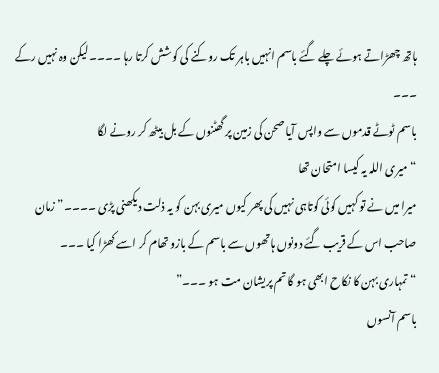ہاتھ چھڑاتے ہوئے چلے گئے باسم انہیں باہر تک روکنے کی کوشش کرتا رہا ۔۔۔۔لیکن وہ نہیں رکے ۔۔۔
باسم ٹوٹے قدموں سے واپس آیا صحن کی زمین پر گھٹنوں کے بل بیٹھ کر رونے لگا
“میری اللہ یہ کیسا امتحان تھا
میرا میں نے تو کہیں کوئی کوتاہی نہیں کی پھر کیوں میری بہن کو یہ ذلت دیکھنی پڑی ۔۔۔۔”زمان صاحب اس کے قریب گئے دونوں ہاتھوں سے باسم کے بازو تھام کر اسے کھڑا کیا ۔۔۔
“تمہاری بہن کا نکاح ابھی ہو گا تم پریشان مت ہو ۔۔۔”
باسم آنسوں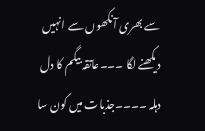سے بھری آنکھوں سے انہیں دیکھنے لگا ۔۔۔عاتقہ بیگم کا دل دہلہ ۔۔۔۔جذبات میں کون سا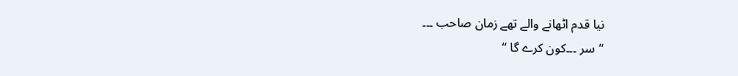نیا قدم اٹھانے والے تھے زمان صاحب ۔۔۔
“سر ۔۔۔کون کرے گا “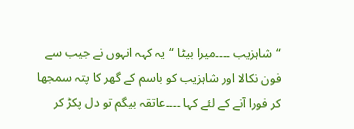“شاہزیب ۔۔۔۔میرا بیٹا “یہ کہہ انہوں نے جیب سے فون نکالا اور شاہزیب کو باسم کے گھر کا پتہ سمجھا کر فورا آنے کے لئے کہا ۔۔۔۔عاتقہ بیگم تو دل پکڑ کر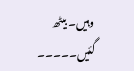وہیں۔ بیٹھ گئیں۔۔۔۔۔